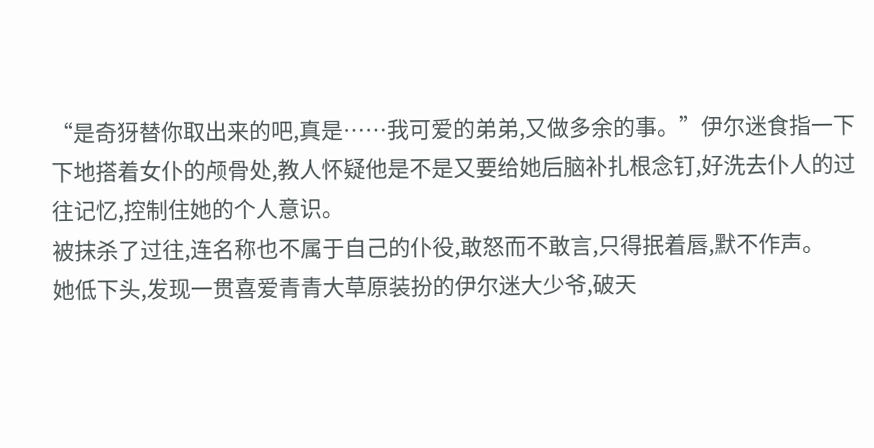“是奇犽替你取出来的吧,真是……我可爱的弟弟,又做多余的事。”伊尔迷食指一下下地搭着女仆的颅骨处,教人怀疑他是不是又要给她后脑补扎根念钉,好洗去仆人的过往记忆,控制住她的个人意识。
被抹杀了过往,连名称也不属于自己的仆役,敢怒而不敢言,只得抿着唇,默不作声。
她低下头,发现一贯喜爱青青大草原装扮的伊尔迷大少爷,破天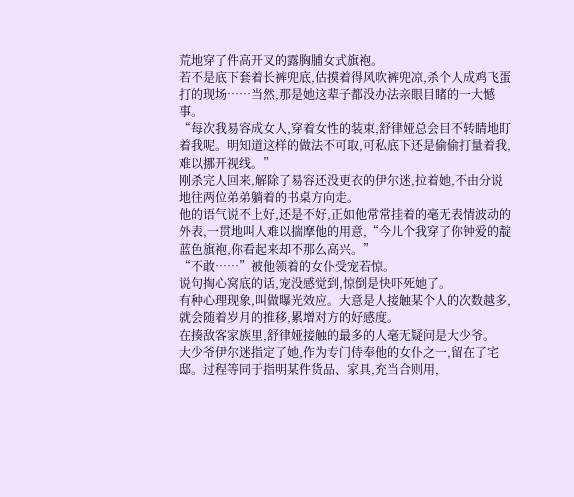荒地穿了件高开叉的露胸脯女式旗袍。
若不是底下套着长裤兜底,估摸着得风吹裤兜凉,杀个人成鸡飞蛋打的现场……当然,那是她这辈子都没办法亲眼目睹的一大憾事。
“每次我易容成女人,穿着女性的装束,舒律娅总会目不转睛地盯着我呢。明知道这样的做法不可取,可私底下还是偷偷打量着我,难以挪开视线。”
刚杀完人回来,解除了易容还没更衣的伊尔迷,拉着她,不由分说地往两位弟弟躺着的书桌方向走。
他的语气说不上好,还是不好,正如他常常挂着的毫无表情波动的外表,一贯地叫人难以揣摩他的用意,“今儿个我穿了你钟爱的靛蓝色旗袍,你看起来却不那么高兴。”
“不敢……”被他领着的女仆受宠若惊。
说句掏心窝底的话,宠没感觉到,惊倒是快吓死她了。
有种心理现象,叫做曝光效应。大意是人接触某个人的次数越多,就会随着岁月的推移,累增对方的好感度。
在揍敌客家族里,舒律娅接触的最多的人毫无疑问是大少爷。
大少爷伊尔迷指定了她,作为专门侍奉他的女仆之一,留在了宅邸。过程等同于指明某件货品、家具,充当合则用,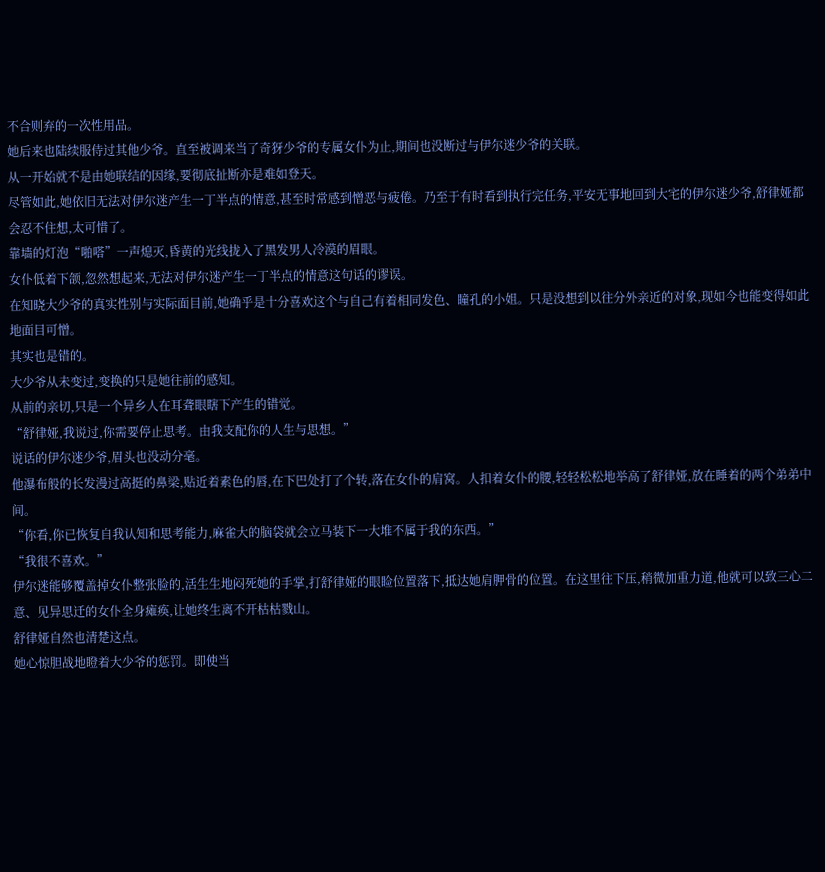不合则弃的一次性用品。
她后来也陆续服侍过其他少爷。直至被调来当了奇犽少爷的专属女仆为止,期间也没断过与伊尔迷少爷的关联。
从一开始就不是由她联结的因缘,要彻底扯断亦是难如登天。
尽管如此,她依旧无法对伊尔迷产生一丁半点的情意,甚至时常感到憎恶与疲倦。乃至于有时看到执行完任务,平安无事地回到大宅的伊尔迷少爷,舒律娅都会忍不住想,太可惜了。
靠墙的灯泡“啪嗒”一声熄灭,昏黄的光线拢入了黑发男人冷漠的眉眼。
女仆低着下颌,忽然想起来,无法对伊尔迷产生一丁半点的情意这句话的谬误。
在知晓大少爷的真实性别与实际面目前,她确乎是十分喜欢这个与自己有着相同发色、瞳孔的小姐。只是没想到以往分外亲近的对象,现如今也能变得如此地面目可憎。
其实也是错的。
大少爷从未变过,变换的只是她往前的感知。
从前的亲切,只是一个异乡人在耳聋眼瞎下产生的错觉。
“舒律娅,我说过,你需要停止思考。由我支配你的人生与思想。”
说话的伊尔迷少爷,眉头也没动分毫。
他瀑布般的长发漫过高挺的鼻梁,贴近着素色的唇,在下巴处打了个转,落在女仆的肩窝。人扣着女仆的腰,轻轻松松地举高了舒律娅,放在睡着的两个弟弟中间。
“你看,你已恢复自我认知和思考能力,麻雀大的脑袋就会立马装下一大堆不属于我的东西。”
“我很不喜欢。”
伊尔迷能够覆盖掉女仆整张脸的,活生生地闷死她的手掌,打舒律娅的眼睑位置落下,抵达她肩胛骨的位置。在这里往下压,稍微加重力道,他就可以致三心二意、见异思迁的女仆全身瘫痪,让她终生离不开枯枯戮山。
舒律娅自然也清楚这点。
她心惊胆战地瞪着大少爷的惩罚。即使当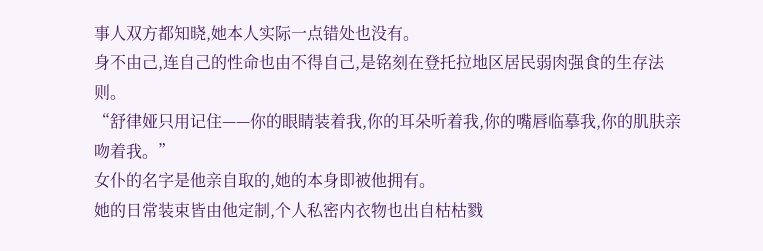事人双方都知晓,她本人实际一点错处也没有。
身不由己,连自己的性命也由不得自己,是铭刻在登托拉地区居民弱肉强食的生存法则。
“舒律娅只用记住——你的眼睛装着我,你的耳朵听着我,你的嘴唇临摹我,你的肌肤亲吻着我。”
女仆的名字是他亲自取的,她的本身即被他拥有。
她的日常装束皆由他定制,个人私密内衣物也出自枯枯戮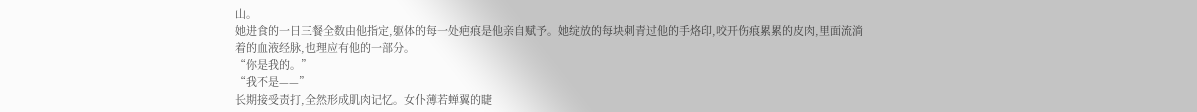山。
她进食的一日三餐全数由他指定,躯体的每一处疤痕是他亲自赋予。她绽放的每块刺青过他的手烙印,咬开伤痕累累的皮肉,里面流淌着的血液经脉,也理应有他的一部分。
“你是我的。”
“我不是——”
长期接受责打,全然形成肌肉记忆。女仆薄若蝉翼的睫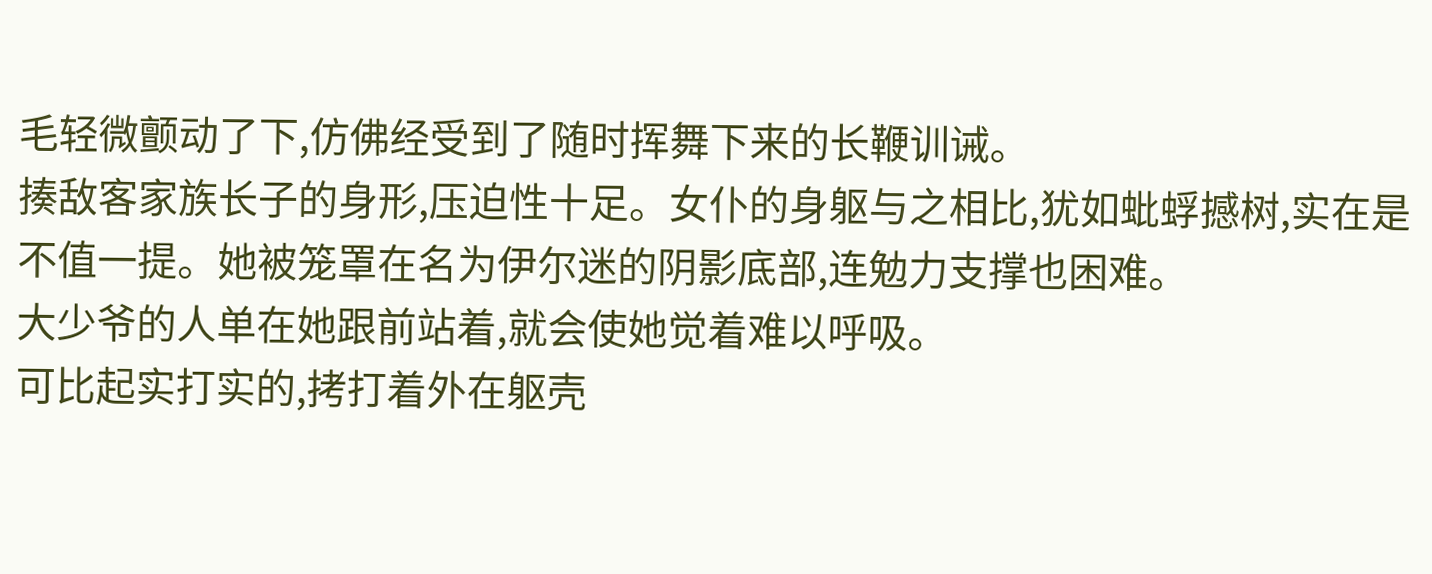毛轻微颤动了下,仿佛经受到了随时挥舞下来的长鞭训诫。
揍敌客家族长子的身形,压迫性十足。女仆的身躯与之相比,犹如蚍蜉撼树,实在是不值一提。她被笼罩在名为伊尔迷的阴影底部,连勉力支撑也困难。
大少爷的人单在她跟前站着,就会使她觉着难以呼吸。
可比起实打实的,拷打着外在躯壳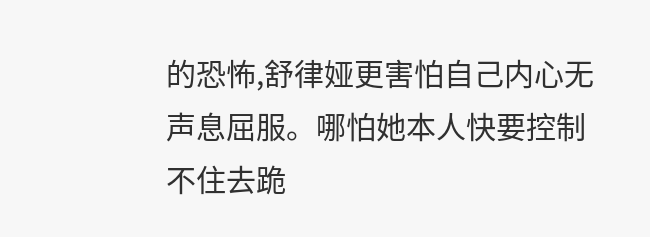的恐怖,舒律娅更害怕自己内心无声息屈服。哪怕她本人快要控制不住去跪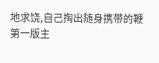地求饶,自己掏出随身携带的鞭
第一版主